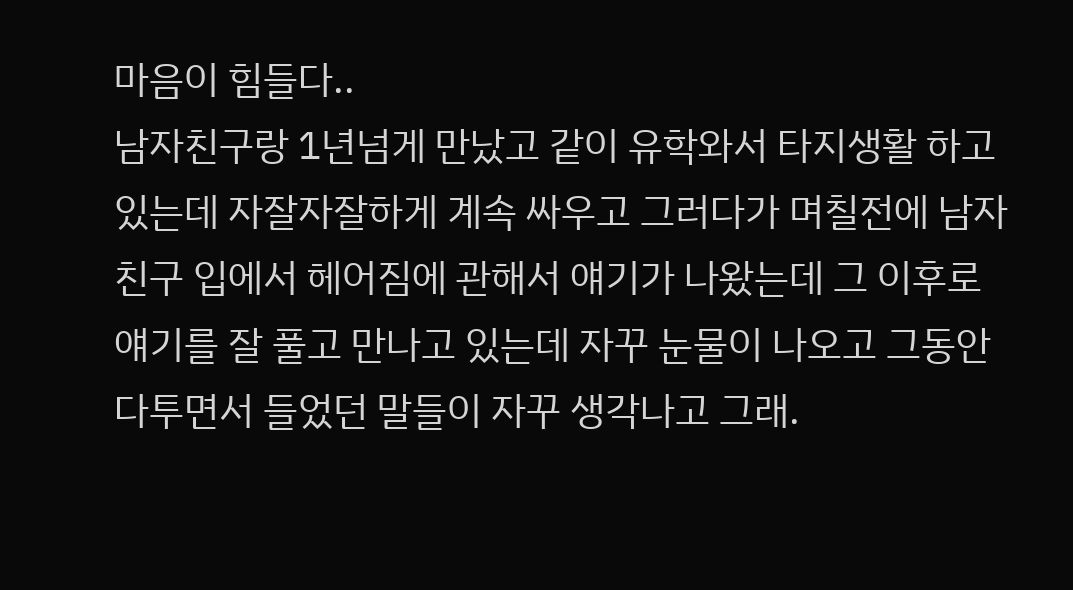마음이 힘들다..
남자친구랑 1년넘게 만났고 같이 유학와서 타지생활 하고 있는데 자잘자잘하게 계속 싸우고 그러다가 며칠전에 남자친구 입에서 헤어짐에 관해서 얘기가 나왔는데 그 이후로 얘기를 잘 풀고 만나고 있는데 자꾸 눈물이 나오고 그동안 다투면서 들었던 말들이 자꾸 생각나고 그래.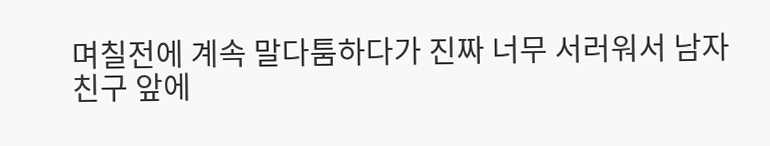며칠전에 계속 말다툼하다가 진짜 너무 서러워서 남자친구 앞에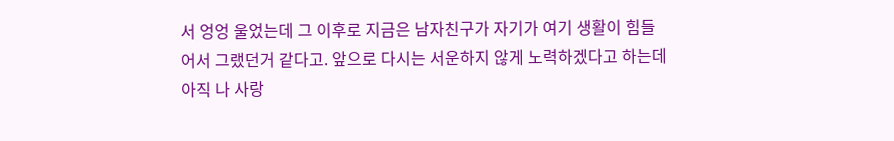서 엉엉 울었는데 그 이후로 지금은 남자친구가 자기가 여기 생활이 힘들어서 그랬던거 같다고. 앞으로 다시는 서운하지 않게 노력하겠다고 하는데 아직 나 사랑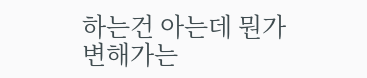하는건 아는데 뭔가 변해가는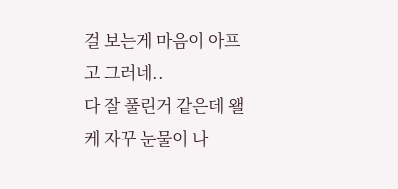걸 보는게 마음이 아프고 그러네..
다 잘 풀린거 같은데 왤케 자꾸 눈물이 나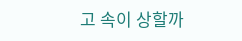고 속이 상할까